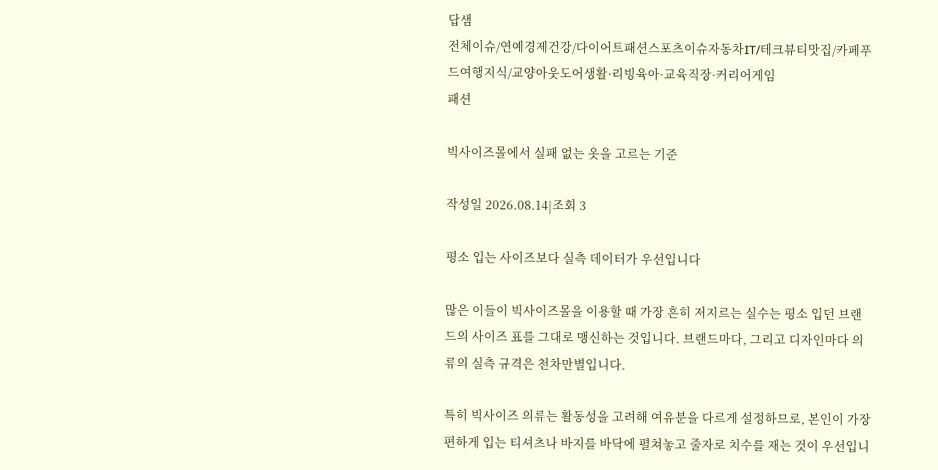답샘
전체이슈/연예경제건강/다이어트패션스포츠이슈자동차IT/테크뷰티맛집/카페푸드여행지식/교양아웃도어생활·리빙육아·교육직장·커리어게임
패션

빅사이즈몰에서 실패 없는 옷을 고르는 기준

작성일 2026.08.14|조회 3

평소 입는 사이즈보다 실측 데이터가 우선입니다

많은 이들이 빅사이즈몰을 이용할 때 가장 흔히 저지르는 실수는 평소 입던 브랜드의 사이즈 표를 그대로 맹신하는 것입니다. 브랜드마다, 그리고 디자인마다 의류의 실측 규격은 천차만별입니다.

특히 빅사이즈 의류는 활동성을 고려해 여유분을 다르게 설정하므로, 본인이 가장 편하게 입는 티셔츠나 바지를 바닥에 펼쳐놓고 줄자로 치수를 재는 것이 우선입니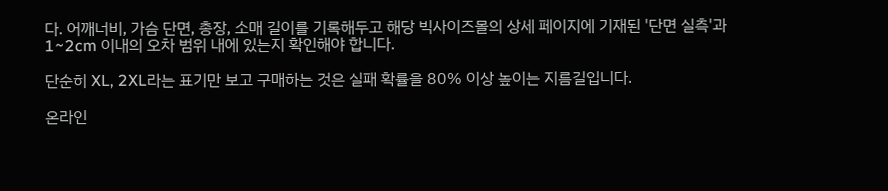다. 어깨너비, 가슴 단면, 총장, 소매 길이를 기록해두고 해당 빅사이즈몰의 상세 페이지에 기재된 '단면 실측'과 1~2cm 이내의 오차 범위 내에 있는지 확인해야 합니다.

단순히 XL, 2XL라는 표기만 보고 구매하는 것은 실패 확률을 80% 이상 높이는 지름길입니다.

온라인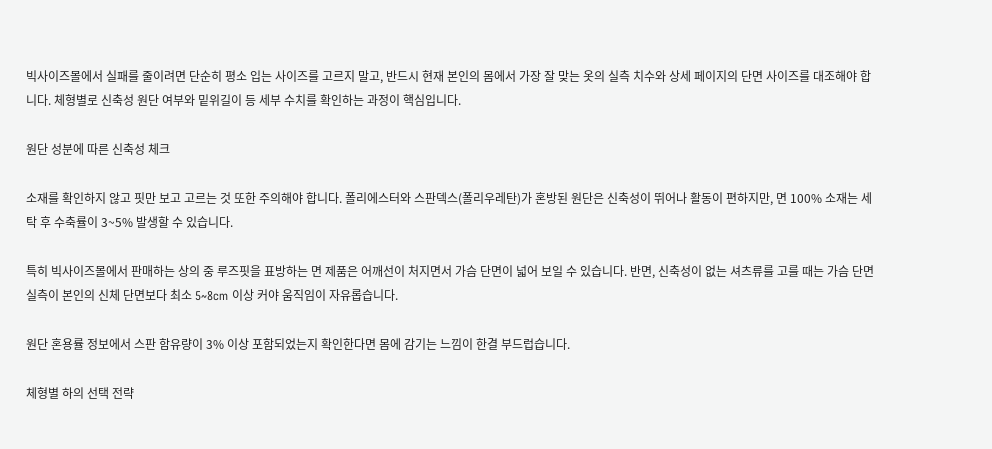빅사이즈몰에서 실패를 줄이려면 단순히 평소 입는 사이즈를 고르지 말고, 반드시 현재 본인의 몸에서 가장 잘 맞는 옷의 실측 치수와 상세 페이지의 단면 사이즈를 대조해야 합니다. 체형별로 신축성 원단 여부와 밑위길이 등 세부 수치를 확인하는 과정이 핵심입니다.

원단 성분에 따른 신축성 체크

소재를 확인하지 않고 핏만 보고 고르는 것 또한 주의해야 합니다. 폴리에스터와 스판덱스(폴리우레탄)가 혼방된 원단은 신축성이 뛰어나 활동이 편하지만, 면 100% 소재는 세탁 후 수축률이 3~5% 발생할 수 있습니다.

특히 빅사이즈몰에서 판매하는 상의 중 루즈핏을 표방하는 면 제품은 어깨선이 처지면서 가슴 단면이 넓어 보일 수 있습니다. 반면, 신축성이 없는 셔츠류를 고를 때는 가슴 단면 실측이 본인의 신체 단면보다 최소 5~8cm 이상 커야 움직임이 자유롭습니다.

원단 혼용률 정보에서 스판 함유량이 3% 이상 포함되었는지 확인한다면 몸에 감기는 느낌이 한결 부드럽습니다.

체형별 하의 선택 전략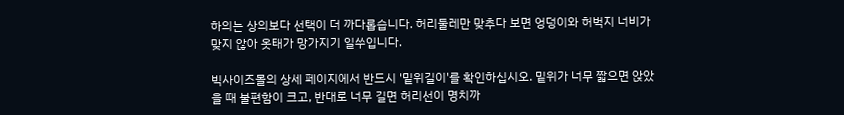하의는 상의보다 선택이 더 까다롭습니다. 허리둘레만 맞추다 보면 엉덩이와 허벅지 너비가 맞지 않아 옷태가 망가지기 일쑤입니다.

빅사이즈몰의 상세 페이지에서 반드시 '밑위길이'를 확인하십시오. 밑위가 너무 짧으면 앉았을 때 불편함이 크고, 반대로 너무 길면 허리선이 명치까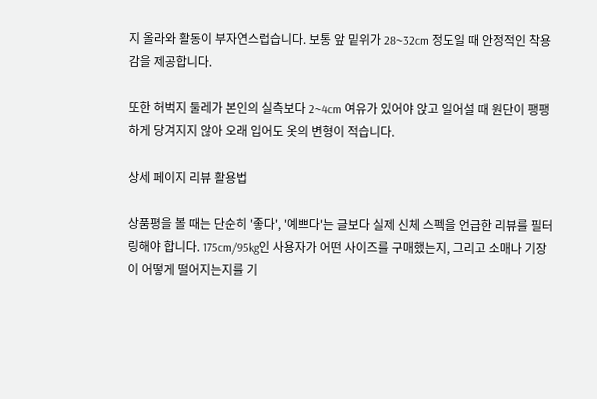지 올라와 활동이 부자연스럽습니다. 보통 앞 밑위가 28~32cm 정도일 때 안정적인 착용감을 제공합니다.

또한 허벅지 둘레가 본인의 실측보다 2~4cm 여유가 있어야 앉고 일어설 때 원단이 팽팽하게 당겨지지 않아 오래 입어도 옷의 변형이 적습니다.

상세 페이지 리뷰 활용법

상품평을 볼 때는 단순히 '좋다', '예쁘다'는 글보다 실제 신체 스펙을 언급한 리뷰를 필터링해야 합니다. 175cm/95kg인 사용자가 어떤 사이즈를 구매했는지, 그리고 소매나 기장이 어떻게 떨어지는지를 기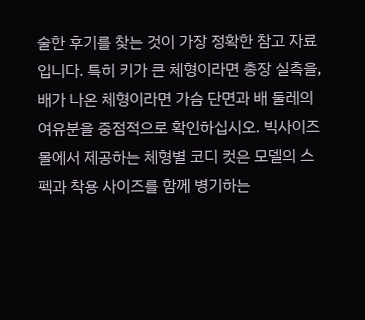술한 후기를 찾는 것이 가장 정확한 참고 자료입니다. 특히 키가 큰 체형이라면 총장 실측을, 배가 나온 체형이라면 가슴 단면과 배 둘레의 여유분을 중점적으로 확인하십시오. 빅사이즈몰에서 제공하는 체형별 코디 컷은 모델의 스펙과 착용 사이즈를 함께 병기하는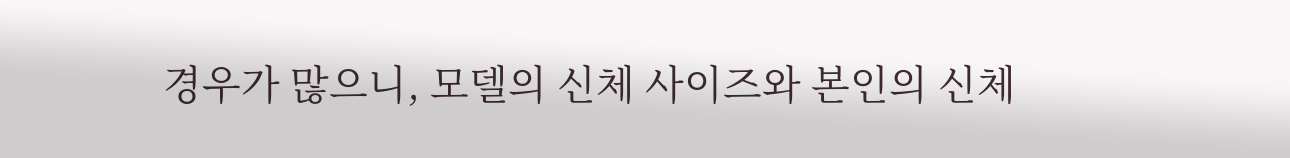경우가 많으니, 모델의 신체 사이즈와 본인의 신체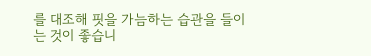를 대조해 핏을 가늠하는 습관을 들이는 것이 좋습니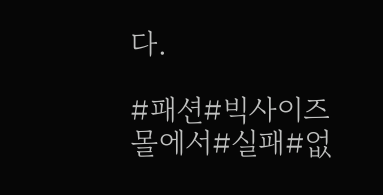다.

#패션#빅사이즈몰에서#실패#없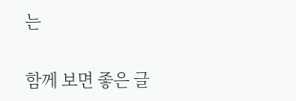는

함께 보면 좋은 글